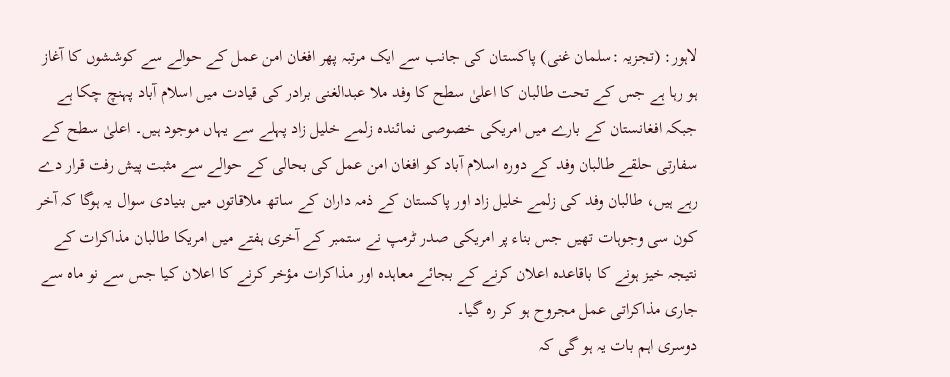لاہور: (تجزیہ :سلمان غنی) پاکستان کی جانب سے ایک مرتبہ پھر افغان امن عمل کے حوالے سے کوششوں کا آغاز ہو رہا ہے جس کے تحت طالبان کا اعلیٰ سطح کا وفد ملا عبدالغنی برادر کی قیادت میں اسلام آباد پہنچ چکا ہے جبکہ افغانستان کے بارے میں امریکی خصوصی نمائندہ زلمے خلیل زاد پہلے سے یہاں موجود ہیں۔ اعلیٰ سطح کے سفارتی حلقے طالبان وفد کے دورہ اسلام آباد کو افغان امن عمل کی بحالی کے حوالے سے مثبت پیش رفت قرار دے رہے ہیں، طالبان وفد کی زلمے خلیل زاد اور پاکستان کے ذمہ داران کے ساتھ ملاقاتوں میں بنیادی سوال یہ ہوگا کہ آخر کون سی وجوہات تھیں جس بناء پر امریکی صدر ٹرمپ نے ستمبر کے آخری ہفتے میں امریکا طالبان مذاکرات کے نتیجہ خیز ہونے کا باقاعدہ اعلان کرنے کے بجائے معاہدہ اور مذاکرات مؤخر کرنے کا اعلان کیا جس سے نو ماہ سے جاری مذاکراتی عمل مجروح ہو کر رہ گیا۔
دوسری اہم بات یہ ہو گی کہ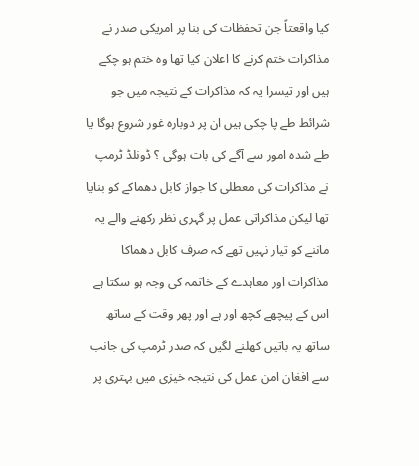کیا واقعتاً جن تحفظات کی بنا پر امریکی صدر نے مذاکرات ختم کرنے کا اعلان کیا تھا وہ ختم ہو چکے ہیں اور تیسرا یہ کہ مذاکرات کے نتیجہ میں جو شرائط طے پا چکی ہیں ان پر دوبارہ غور شروع ہوگا یا طے شدہ امور سے آگے کی بات ہوگی ؟ ڈونلڈ ٹرمپ نے مذاکرات کی معطلی کا جواز کابل دھماکے کو بنایا تھا لیکن مذاکراتی عمل پر گہری نظر رکھنے والے یہ ماننے کو تیار نہیں تھے کہ صرف کابل دھماکا مذاکرات اور معاہدے کے خاتمہ کی وجہ ہو سکتا ہے اس کے پیچھے کچھ اور ہے اور پھر وقت کے ساتھ ساتھ یہ باتیں کھلنے لگیں کہ صدر ٹرمپ کی جانب سے افغان امن عمل کی نتیجہ خیزی میں بہتری پر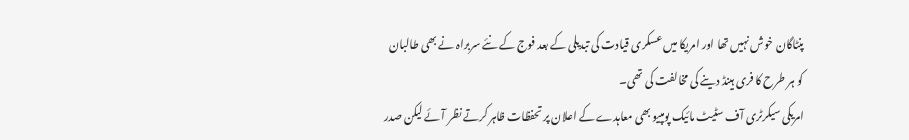پنٹاگان خوش نہیں تھا اور امریکا میں عسکری قیادت کی تبدیلی کے بعد فوج کے نئے سربراہ نے بھی طالبان کو ہر طرح کا فری ہینڈ دینے کی مخالفت کی تھی۔
امریکی سیکرٹری آف سٹیٹ مائیک پومپیو بھی معاہدے کے اعلان پر تحفظات ظاہر کرتے نظر آئے لیکن صدر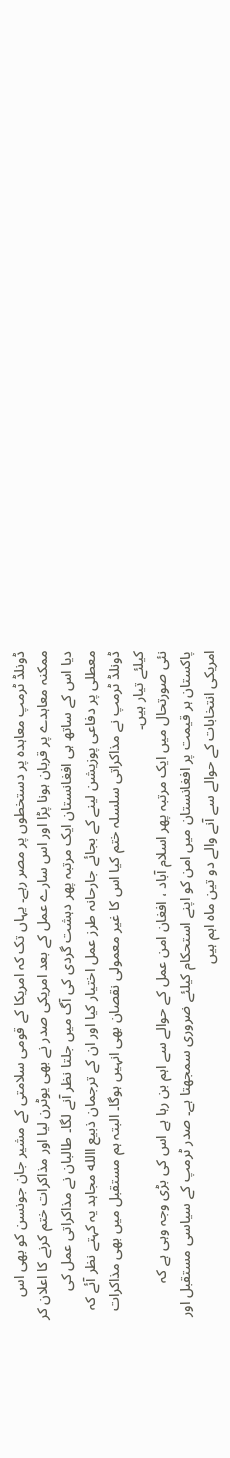ڈونلڈ ٹرمپ معاہدہ پر دستخطوں پر مصر رہے۔ یہاں تک کہ امریکا کے قومی سلامتی کے مشیر جان جونسن کو بھی اس ممکنہ معاہدے پر قربان ہونا پڑا اور اس سارے عمل کے بعد امریکی صدر نے بھی یوٹرن لیا اور مذاکرات ختم کرنے کا اعلان کر دیا اس کے ساتھ ہی افغانستان ایک مرتبہ پھر دہشت گردی کی آگ میں جلتا نظر آنے لگا۔ طالبان نے مذاکراتی عمل کی معطلی پر دفاعی پوزیشن لینے کے بجائے جارحانہ طرز عمل اختیار کیا اور ان کے ترجمان ذبیع االله مجاہد یہ کہتے نظر آئے کہ ڈونلڈ ٹرمپ نے مذاکراتی سلسلہ ختم کیا اس کا غیر معمولی نقصان بھی انہیں ہوگا۔ البتہ ہم مستقبل میں بھی مذاکرات کیلئے تیار ہیں۔
نئی صورتحال میں ایک مرتبہ پھر اسلام آباد ، افغان امن عمل کے حوالے سے اہم بن رہا ہے اس کی بڑی وجہ وہی ہے کہ پاکستان ہر قیمت پر افغانستان میں امن کو اپنے استحکام کیلئے ضروری سمجھتا ہے۔ صدر ٹرمپ کے سیاسی مستقبل اور امریکی انتخابات کے حوالے سے آنے والے دو تین ماہ اہم ہیں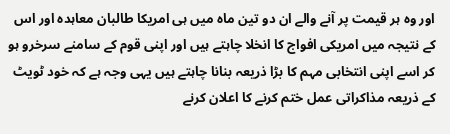اور وہ ہر قیمت پر آنے والے ان دو تین ماہ میں ہی امریکا طالبان معاہدہ اور اس کے نتیجہ میں امریکی افواج کا انخلا چاہتے ہیں اور اپنی قوم کے سامنے سرخرو ہو کر اسے اپنی انتخابی مہم کا بڑا ذریعہ بنانا چاہتے ہیں یہی وجہ ہے کہ خود ٹویٹ کے ذریعہ مذاکراتی عمل ختم کرنے کا اعلان کرنے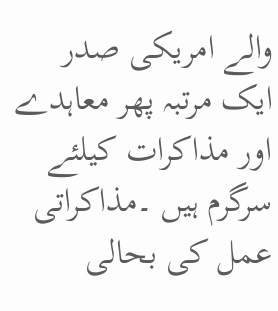والے امریکی صدر ایک مرتبہ پھر معاہدے اور مذاکرات کیلئے سرگرم ہیں ۔مذاکراتی عمل کی بحالی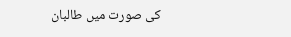کی صورت میں طالبان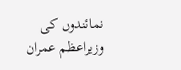نمائندوں کی وزیراعظم عمران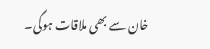خان سے بھی ملاقات ہوگی۔